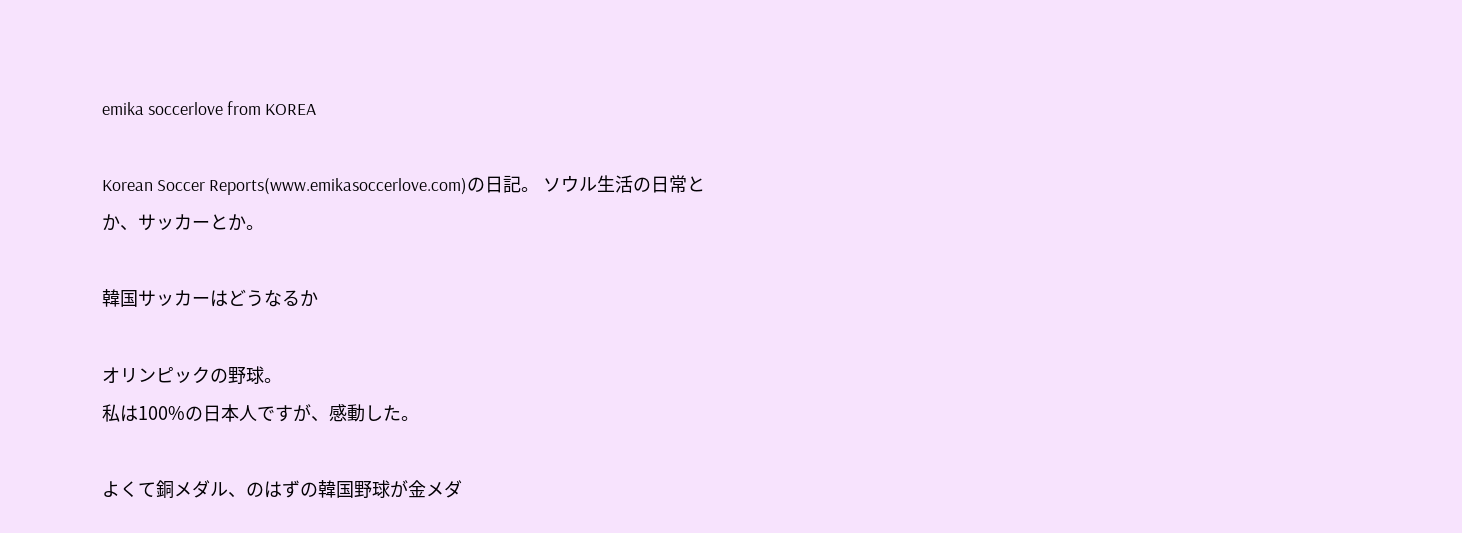emika soccerlove from KOREA

Korean Soccer Reports(www.emikasoccerlove.com)の日記。 ソウル生活の日常とか、サッカーとか。

韓国サッカーはどうなるか

オリンピックの野球。
私は100%の日本人ですが、感動した。

よくて銅メダル、のはずの韓国野球が金メダ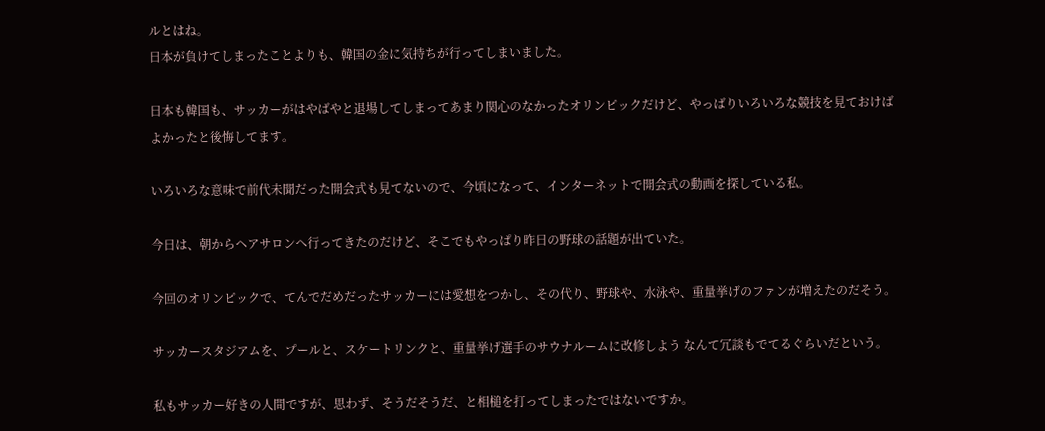ルとはね。
日本が負けてしまったことよりも、韓国の金に気持ちが行ってしまいました。

日本も韓国も、サッカーがはやばやと退場してしまってあまり関心のなかったオリンピックだけど、やっばりいろいろな競技を見ておけばよかったと後悔してます。

いろいろな意味で前代未聞だった開会式も見てないので、今頃になって、インターネットで開会式の動画を探している私。

今日は、朝からヘアサロンへ行ってきたのだけど、そこでもやっぱり昨日の野球の話題が出ていた。

今回のオリンピックで、てんでだめだったサッカーには愛想をつかし、その代り、野球や、水泳や、重量挙げのファンが増えたのだそう。

サッカースタジアムを、プールと、スケートリンクと、重量挙げ選手のサウナルームに改修しよう なんて冗談もでてるぐらいだという。

私もサッカー好きの人間ですが、思わず、そうだそうだ、と相槌を打ってしまったではないですか。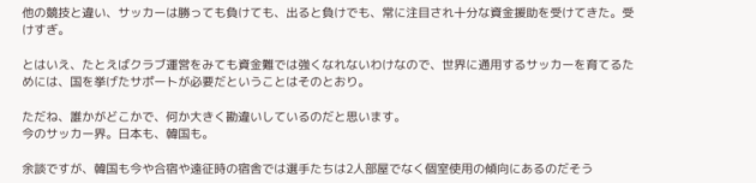他の競技と違い、サッカーは勝っても負けても、出ると負けでも、常に注目され十分な資金援助を受けてきた。受けすぎ。

とはいえ、たとえばクラブ運営をみても資金難では強くなれないわけなので、世界に通用するサッカーを育てるためには、国を挙げたサポートが必要だということはそのとおり。

ただね、誰かがどこかで、何か大きく勘違いしているのだと思います。
今のサッカー界。日本も、韓国も。

余談ですが、韓国も今や合宿や遠征時の宿舎では選手たちは2人部屋でなく個室使用の傾向にあるのだそう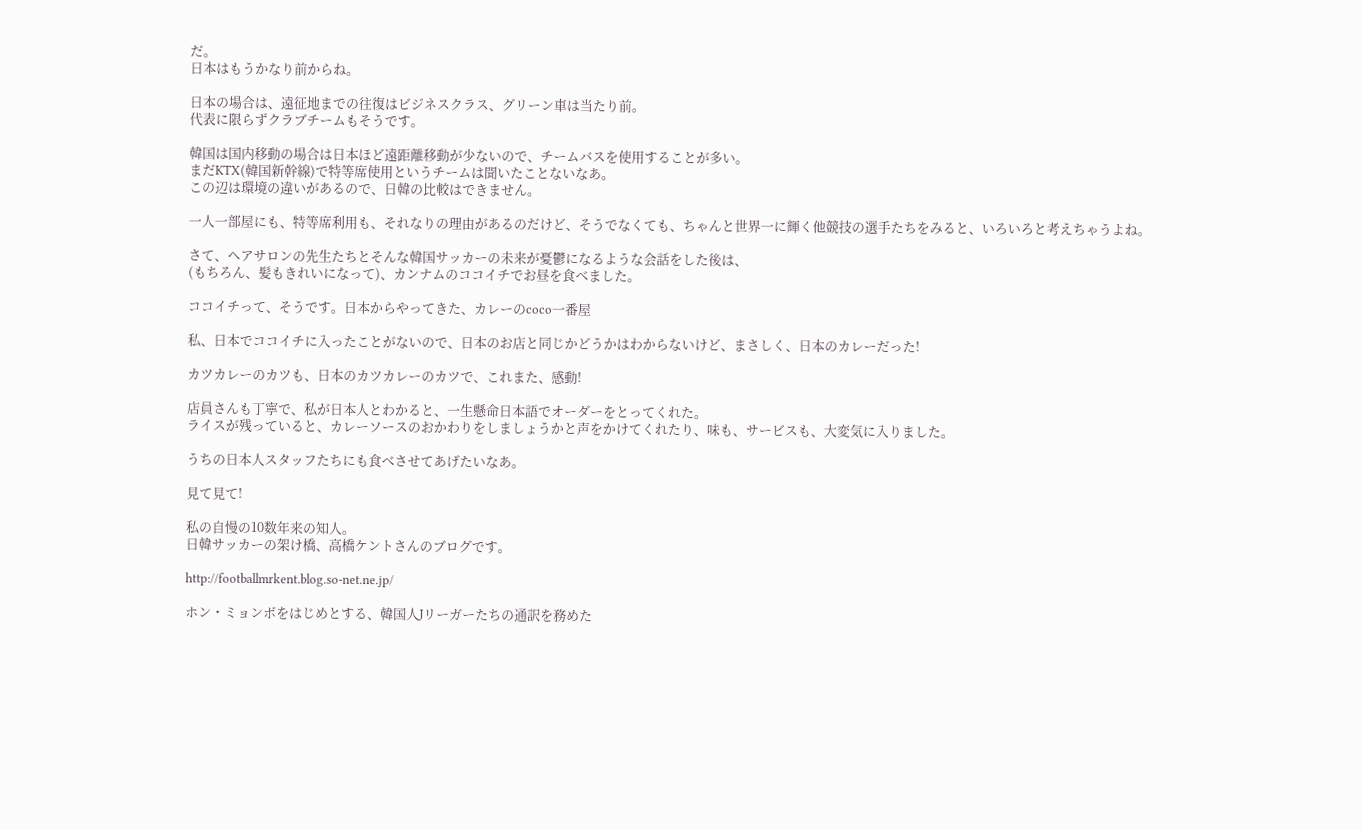だ。
日本はもうかなり前からね。

日本の場合は、遠征地までの往復はビジネスクラス、グリーン車は当たり前。
代表に限らずクラブチームもそうです。

韓国は国内移動の場合は日本ほど遠距離移動が少ないので、チームバスを使用することが多い。
まだKTX(韓国新幹線)で特等席使用というチームは聞いたことないなあ。
この辺は環境の違いがあるので、日韓の比較はできません。

一人一部屋にも、特等席利用も、それなりの理由があるのだけど、そうでなくても、ちゃんと世界一に輝く他競技の選手たちをみると、いろいろと考えちゃうよね。

さて、ヘアサロンの先生たちとそんな韓国サッカーの未来が憂鬱になるような会話をした後は、
(もちろん、髪もきれいになって)、カンナムのココイチでお昼を食べました。

ココイチって、そうです。日本からやってきた、カレーのcoco一番屋

私、日本でココイチに入ったことがないので、日本のお店と同じかどうかはわからないけど、まさしく、日本のカレーだった!

カツカレーのカツも、日本のカツカレーのカツで、これまた、感動!

店員さんも丁寧で、私が日本人とわかると、一生懸命日本語でオーダーをとってくれた。
ライスが残っていると、カレーソースのおかわりをしましょうかと声をかけてくれたり、味も、サービスも、大変気に入りました。

うちの日本人スタッフたちにも食べさせてあげたいなあ。

見て見て!

私の自慢の10数年来の知人。
日韓サッカーの架け橋、高橋ケントさんのブログです。

http://footballmrkent.blog.so-net.ne.jp/

ホン・ミョンボをはじめとする、韓国人Jリーガーたちの通訳を務めた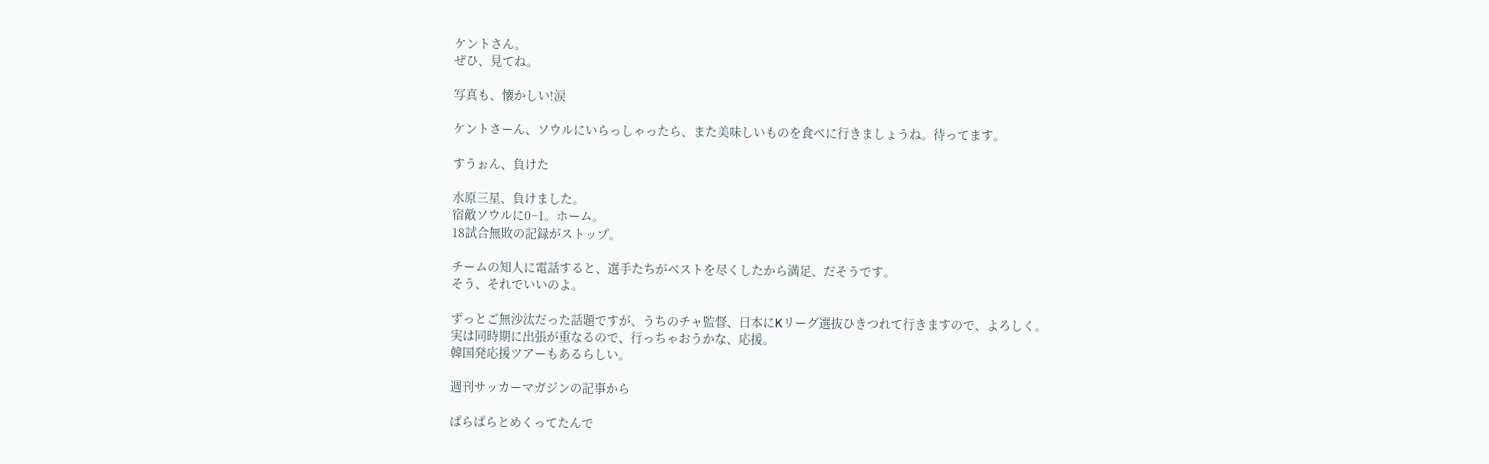ケントさん。
ぜひ、見てね。

写真も、懐かしい!涙

ケントさーん、ソウルにいらっしゃったら、また美味しいものを食べに行きましょうね。待ってます。

すうぉん、負けた

水原三星、負けました。
宿敵ソウルに0−1。ホーム。
18試合無敗の記録がストップ。

チームの知人に電話すると、選手たちがベストを尽くしたから満足、だそうです。
そう、それでいいのよ。

ずっとご無沙汰だった話題ですが、うちのチャ監督、日本にKリーグ選抜ひきつれて行きますので、よろしく。
実は同時期に出張が重なるので、行っちゃおうかな、応援。
韓国発応援ツアーもあるらしい。

週刊サッカーマガジンの記事から

ぱらぱらとめくってたんで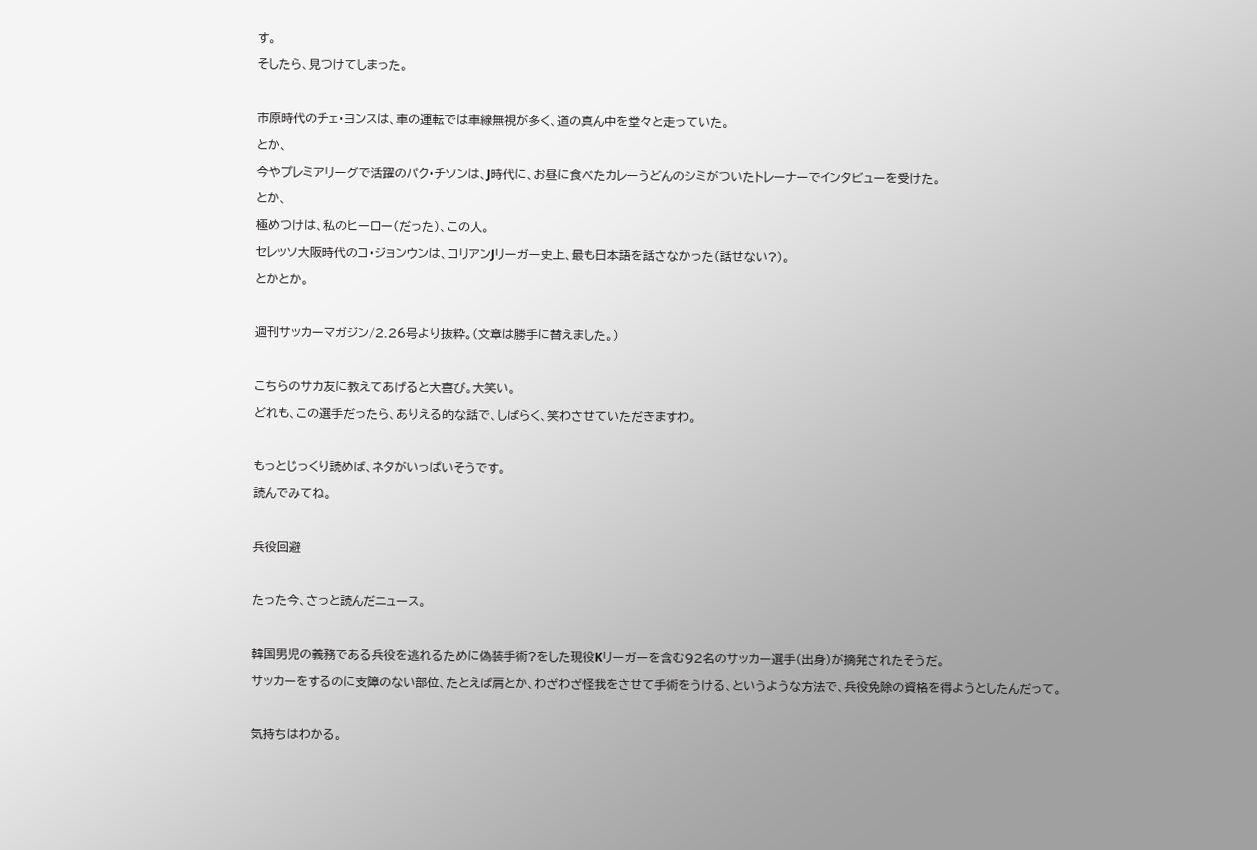す。
そしたら、見つけてしまった。

市原時代のチェ・ヨンスは、車の運転では車線無視が多く、道の真ん中を堂々と走っていた。
とか、
今やプレミアリーグで活躍のパク・チソンは、J時代に、お昼に食べたカレーうどんのシミがついたトレーナーでインタビューを受けた。
とか、
極めつけは、私のヒーロー(だった)、この人。
セレッソ大阪時代のコ・ジョンウンは、コリアンJリーガー史上、最も日本語を話さなかった(話せない?)。
とかとか。

週刊サッカーマガジン/2.26号より抜粋。(文章は勝手に替えました。)

こちらのサカ友に教えてあげると大喜び。大笑い。
どれも、この選手だったら、ありえる的な話で、しばらく、笑わさせていただきますわ。

もっとじっくり読めば、ネタがいっぱいそうです。
読んでみてね。

兵役回避

たった今、さっと読んだニュース。

韓国男児の義務である兵役を逃れるために偽装手術?をした現役Kリーガーを含む92名のサッカー選手(出身)が摘発されたそうだ。
サッカーをするのに支障のない部位、たとえば肩とか、わざわざ怪我をさせて手術をうける、というような方法で、兵役免除の資格を得ようとしたんだって。

気持ちはわかる。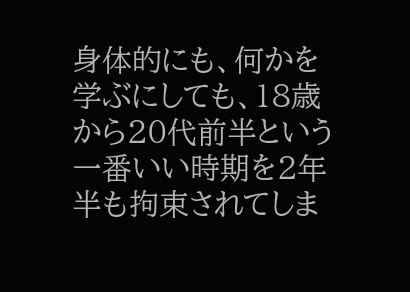身体的にも、何かを学ぶにしても、18歳から20代前半という一番いい時期を2年半も拘束されてしま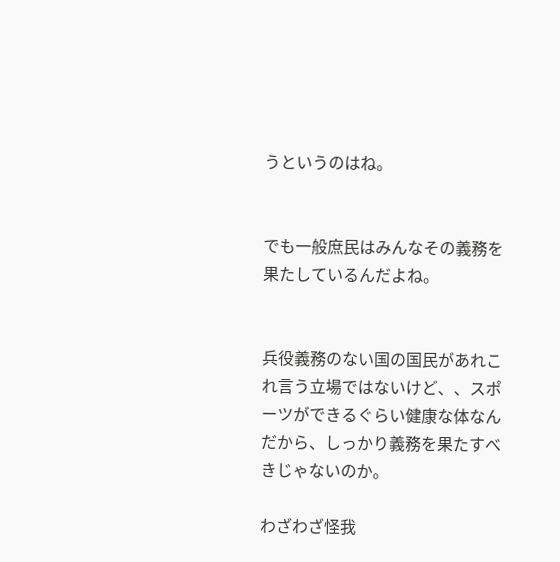うというのはね。


でも一般庶民はみんなその義務を果たしているんだよね。


兵役義務のない国の国民があれこれ言う立場ではないけど、、スポーツができるぐらい健康な体なんだから、しっかり義務を果たすべきじゃないのか。

わざわざ怪我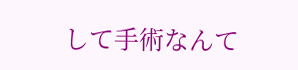して手術なんて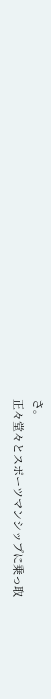さ。
正々堂々とスポーツマンシップに乗っ取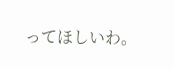ってほしいわ。